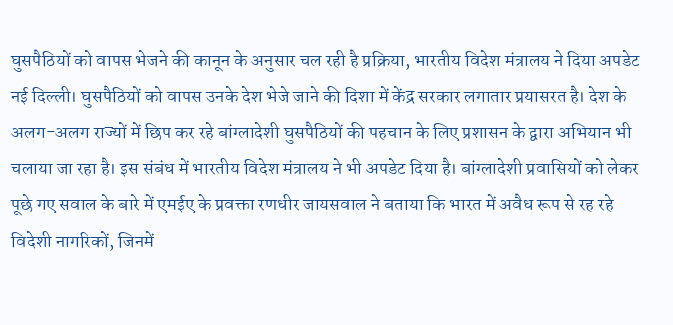घुसपैठियों को वापस भेजने की कानून के अनुसार चल रही है प्रक्रिया, भारतीय विदेश मंत्रालय ने दिया अपडेट
नई दिल्ली। घुसपैठियों को वापस उनके देश भेजे जाने की दिशा में केंद्र सरकार लगातार प्रयासरत है। देश के अलग-अलग राज्यों में छिप कर रहे बांग्लादेशी घुसपैठियों की पहचान के लिए प्रशासन के द्वारा अभियान भी चलाया जा रहा है। इस संबंध में भारतीय विदेश मंत्रालय ने भी अपडेट दिया है। बांग्लादेशी प्रवासियों को लेकर पूछे गए सवाल के बारे में एमईए के प्रवक्ता रणधीर जायसवाल ने बताया कि भारत में अवैध रूप से रह रहे विदेशी नागरिकों, जिनमें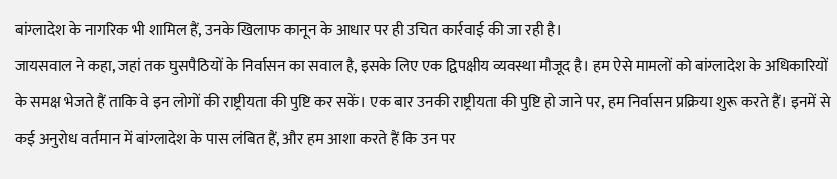बांग्लादेश के नागरिक भी शामिल हैं, उनके खिलाफ कानून के आधार पर ही उचित कार्रवाई की जा रही है।
जायसवाल ने कहा, जहां तक घुसपैठियों के निर्वासन का सवाल है, इसके लिए एक द्विपक्षीय व्यवस्था मौजूद है। हम ऐसे मामलों को बांग्लादेश के अधिकारियों के समक्ष भेजते हैं ताकि वे इन लोगों की राष्ट्रीयता की पुष्टि कर सकें। एक बार उनकी राष्ट्रीयता की पुष्टि हो जाने पर, हम निर्वासन प्रक्रिया शुरू करते हैं। इनमें से कई अनुरोध वर्तमान में बांग्लादेश के पास लंबित हैं, और हम आशा करते हैं कि उन पर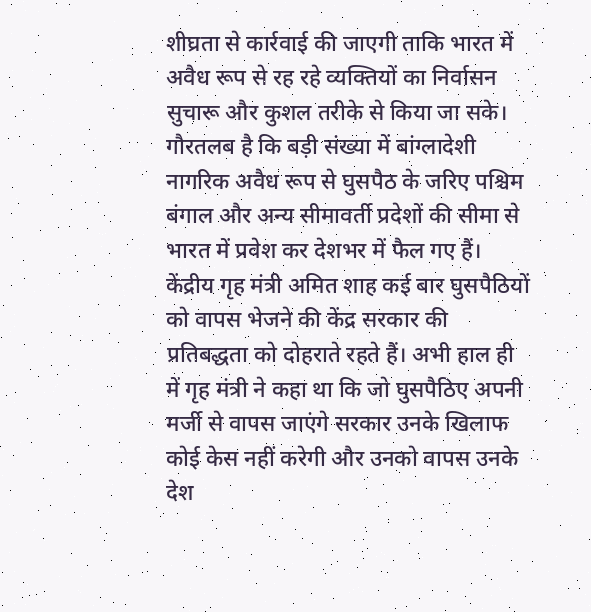शीघ्रता से कार्रवाई की जाएगी ताकि भारत में अवैध रूप से रह रहे व्यक्तियों का निर्वासन सुचारू और कुशल तरीके से किया जा सके। गौरतलब है कि बड़ी संख्या में बांग्लादेशी नागरिक अवैध रूप से घुसपैठ के जरिए पश्चिम बंगाल और अन्य सीमावर्ती प्रदेशों की सीमा से भारत में प्रवेश कर देशभर में फैल गए हैं।
केंद्रीय गृह मंत्री अमित शाह कई बार घुसपैठियों को वापस भेजने की केंद्र सरकार की प्रतिबद्धता को दोहराते रहते हैं। अभी हाल ही में गृह मंत्री ने कहा था कि जो घुसपैठिए अपनी मर्जी से वापस जाएंगे सरकार उनके खिलाफ कोई केस नहीं करेगी और उनको वापस उनके देश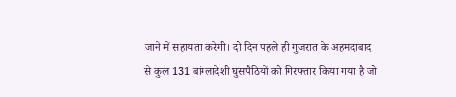जाने में सहायता करेगी। दो दिन पहले ही गुजरात के अहमदाबाद से कुल 131 बांग्लादेशी घुसपैठियों को गिरफ्तार किया गया है जो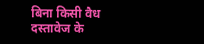बिना किसी वैध दस्तावेज के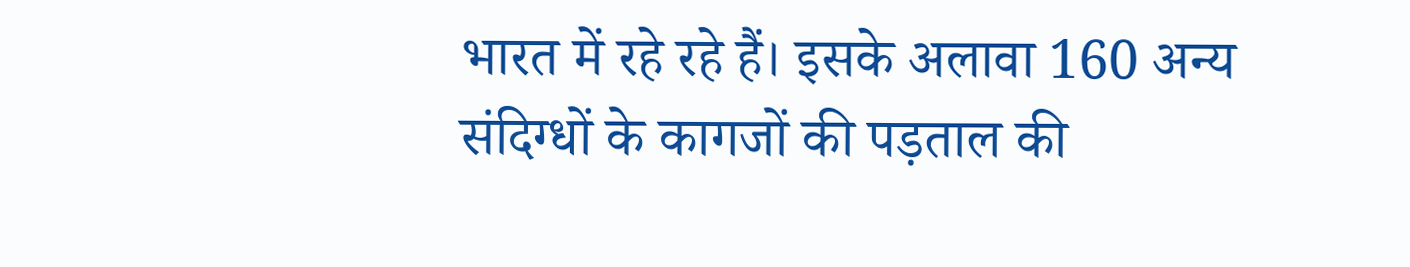भारत में रहे रहे हैं। इसके अलावा 160 अन्य संदिग्धों के कागजों की पड़ताल की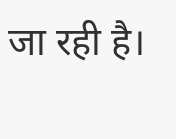जा रही है।